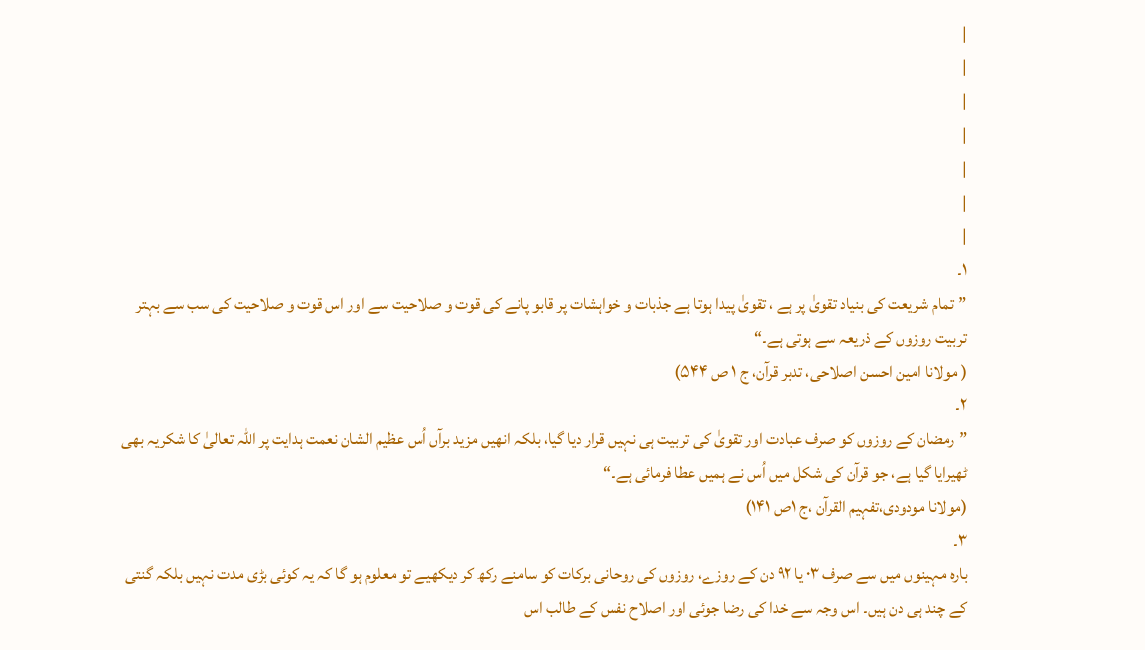|
|
|
|
|
|
|
۱۔
”تمام شریعت کی بنیاد تقویٰ پر ہے ، تقویٰ پیدا ہوتا ہے جذبات و خواہشات پر قابو پانے کی قوت و صلاحیت سے اور اس قوت و صلاحیت کی سب سے بہتر تربیت روزوں کے ذریعہ سے ہوتی ہے۔“
( مولانا امین احسن اصلاحی، تدبر قرآن، ج ۱ ص ۵۴۴)
۲۔
”رمضان کے روزوں کو صرف عبادت اور تقویٰ کی تربیت ہی نہیں قرار دیا گیا، بلکہ انھیں مزید برآں اُس عظیم الشان نعمت ہدایت پر اللہ تعالیٰ کا شکریہ بھی ٹھیرایا گیا ہے، جو قرآن کی شکل میں اُس نے ہمیں عطا فرمائی ہے۔“
(مولانا مودودی،تفہیم القرآن ،ج ۱ص ۱۴۱)
۳۔
بارہ مہینوں میں سے صرف ۰۳ یا ۹۲ دن کے روزے، روزوں کی روحانی برکات کو سامنے رکھ کر دیکھیے تو معلوم ہو گا کہ یہ کوئی بڑی مدت نہیں بلکہ گنتی کے چند ہی دن ہیں۔ اس وجہ سے خدا کی رضا جوئی اور اصلاح نفس کے طالب اس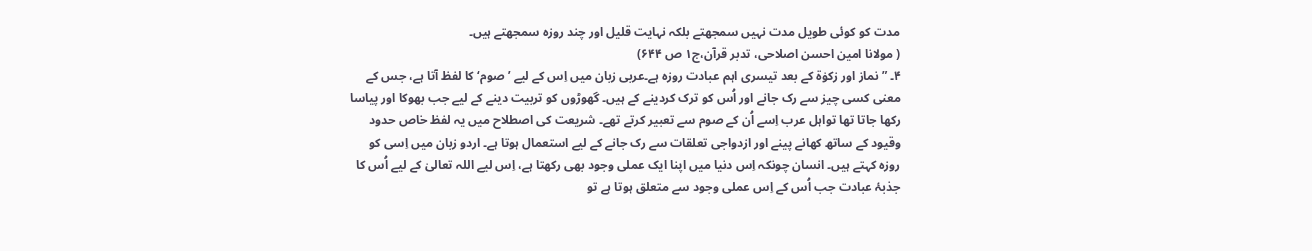مدت کو کوئی طویل مدت نہیں سمجھتے بلکہ نہایت قلیل اور چند روزہ سمجھتے ہیں۔
( مولانا امین احسن اصلاحی، تدبر قرآن،ج۱ ص ۶۴۴)
۴۔ ”نماز اور زکوٰة کے بعد تیسری اہم عبادت روزہ ہے۔عربی زبان میں اِس کے لیے ’ صوم‘ کا لفظ آتا ہے، جس کے معنی کسی چیز سے رک جانے اور اُس کو ترک کردینے کے ہیں۔ گھوڑوں کو تربیت دینے کے لیے جب بھوکا اور پیاسا رکھا جاتا تھا تواہل عرب اِسے اُن کے صوم سے تعبیر کرتے تھے۔ شریعت کی اصطلاح میں یہ لفظ خاص حدود وقیود کے ساتھ کھانے پینے اور ازدواجی تعلقات سے رک جانے کے لیے استعمال ہوتا ہے۔ اردو زبان میں اِسی کو روزہ کہتے ہیں۔ انسان چونکہ اِس دنیا میں اپنا ایک عملی وجود بھی رکھتا ہے، اِس لیے اللہ تعالیٰ کے لیے اُس کا جذبۂ عبادت جب اُس کے اِس عملی وجود سے متعلق ہوتا ہے تو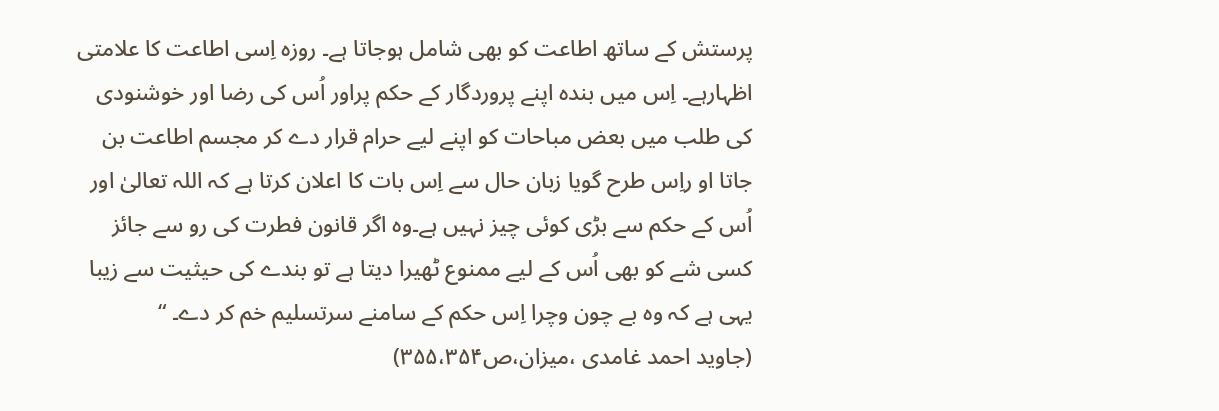پرستش کے ساتھ اطاعت کو بھی شامل ہوجاتا ہے۔ روزہ اِسی اطاعت کا علامتی اظہارہے۔ اِس میں بندہ اپنے پروردگار کے حکم پراور اُس کی رضا اور خوشنودی کی طلب میں بعض مباحات کو اپنے لیے حرام قرار دے کر مجسم اطاعت بن جاتا او راِس طرح گویا زبان حال سے اِس بات کا اعلان کرتا ہے کہ اللہ تعالیٰ اور اُس کے حکم سے بڑی کوئی چیز نہیں ہے۔وہ اگر قانون فطرت کی رو سے جائز کسی شے کو بھی اُس کے لیے ممنوع ٹھیرا دیتا ہے تو بندے کی حیثیت سے زیبا یہی ہے کہ وہ بے چون وچرا اِس حکم کے سامنے سرتسلیم خم کر دے۔ “
(جاوید احمد غامدی ،میزان،ص۳۵۵،۳۵۴)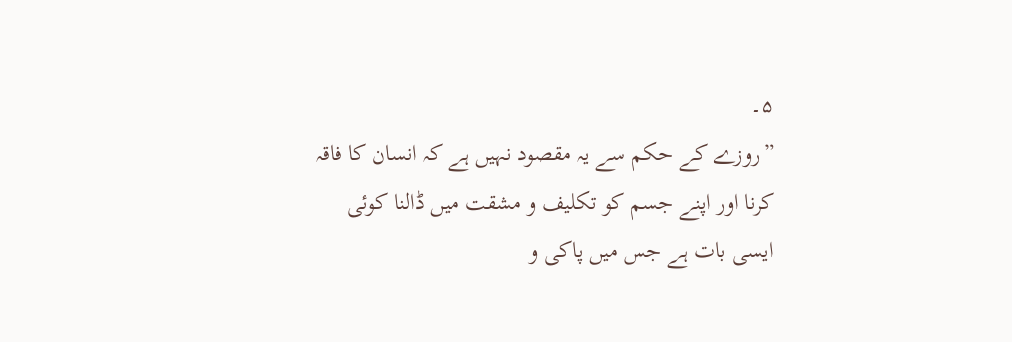۵۔
”روزے کے حکم سے یہ مقصود نہیں ہے کہ انسان کا فاقہ کرنا اور اپنے جسم کو تکلیف و مشقت میں ڈالنا کوئی ایسی بات ہے جس میں پاکی و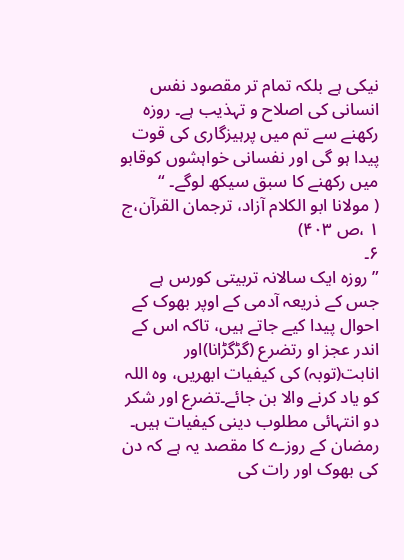نیکی ہے بلکہ تمام تر مقصود نفس انسانی کی اصلاح و تہذیب ہے۔ روزہ رکھنے سے تم میں پرہیزگاری کی قوت پیدا ہو گی اور نفسانی خواہشوں کوقابو میں رکھنے کا سبق سیکھ لوگے۔ “
( مولانا ابو الکلام آزاد، ترجمان القرآن،ج ۱ ،ص ۴۰۳)
۶۔
”روزہ ایک سالانہ تربیتی کورس ہے جس کے ذریعہ آدمی کے اوپر بھوک کے احوال پیدا کیے جاتے ہیں، تاکہ اس کے اندر عجز او رتضرع (گڑگڑانا)اور انابت(توبہ) کی کیفیات ابھریں، وہ اللہ کو یاد کرنے والا بن جائے۔تضرع اور شکر دو انتہائی مطلوب دینی کیفیات ہیں۔ رمضان کے روزے کا مقصد یہ ہے کہ دن کی بھوک اور رات کی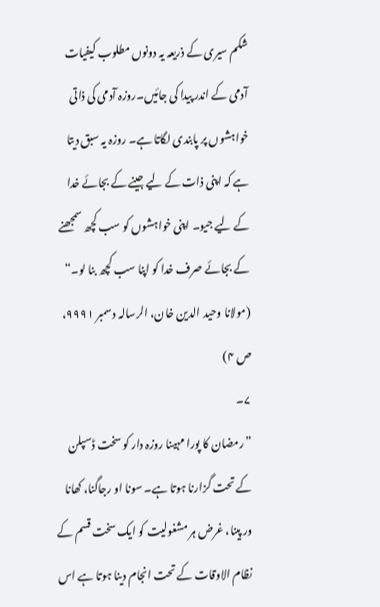شکم سیری کے ذریعہ یہ دونوں مطلوب کیفیات آدمی کے اندر پیدا کی جائیں۔روزہ آدمی کی ذاتی خواہشوں پر پابندی لگاتا ہے۔ روزہ یہ سبق دیتا ہے کہ اپنی ذات کے لیے جینے کے بجائے خدا کے لیے جیو۔ اپنی خواہشوں کو سب کچھ سمجھنے کے بجائے صرف خدا کو اپنا سب کچھ بنا لو۔“
(مولانا وحید الدین خان، الرسالہ دسمبر ۹۹۹۱، ص ۴)
۷۔
”رمضان کا پورا مہینا روزہ دار کو سخت ڈسپلن کے تحت گزارنا ہوتا ہے۔ سونا او رجاگنا، کھانا ور پینا، غرض ہر مشغولیت کو ایک سخت قسم کے نظام الاوقات کے تحت انجام دینا ہوتا ہے اس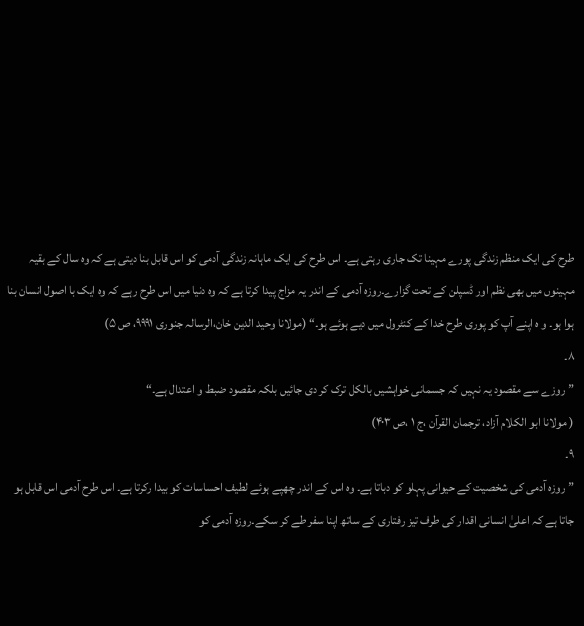طرح کی ایک منظم زندگی پورے مہینا تک جاری رہتی ہے۔ اس طرح کی ایک ماہانہ زندگی آدمی کو اس قابل بنا دیتی ہے کہ وہ سال کے بقیہ مہینوں میں بھی نظم اور ڈسپلن کے تحت گزارے۔روزہ آدمی کے اندر یہ مزاج پیدا کرتا ہے کہ وہ دنیا میں اس طرح رہے کہ وہ ایک با اصول انسان بنا ہوا ہو۔ و ہ اپنے آپ کو پوری طرح خدا کے کنٹرول میں دیے ہوئے ہو۔“ (مولانا وحید الدین خان،الرسالہ جنوری ۹۹۹۱، ص ۵)
۸۔
”روزے سے مقصود یہ نہیں کہ جسمانی خواہشیں بالکل ترک کر دی جائیں بلکہ مقصود ضبط و اعتدال ہے۔“
( مولانا ابو الکلام آزاد، ترجمان القرآن ،ج ۱ ،ص ۴۰۳)
۹۔
”روزہ آدمی کی شخصیت کے حیوانی پہلو کو دباتا ہے۔ وہ اس کے اندر چھپے ہوئے لطیف احساسات کو بیدا رکرتا ہے۔ اس طرح آدمی اس قابل ہو جاتا ہے کہ اعلیٰ انسانی اقدار کی طرف تیز رفتاری کے ساتھ اپنا سفر طے کر سکے۔روزہ آدمی کو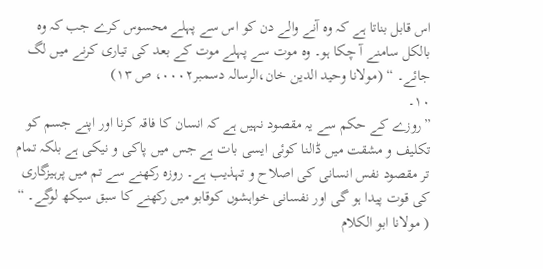اس قابل بناتا ہے کہ وہ آنے والے دن کو اس سے پہلے محسوس کرے جب کہ وہ بالکل سامنے آ چکا ہو۔ وہ موت سے پہلے موت کے بعد کی تیاری کرنے میں لگ جائے۔ “ (مولانا وحید الدین خان،الرسالہ دسمبر۰۰۰۲، ص ۱۳)
۱۰۔
”روزے کے حکم سے یہ مقصود نہیں ہے کہ انسان کا فاقہ کرنا اور اپنے جسم کو تکلیف و مشقت میں ڈالنا کوئی ایسی بات ہے جس میں پاکی و نیکی ہے بلکہ تمام تر مقصود نفس انسانی کی اصلاح و تہذیب ہے۔ روزہ رکھنے سے تم میں پرہیزگاری کی قوت پیدا ہو گی اور نفسانی خواہشوں کوقابو میں رکھنے کا سبق سیکھ لوگے۔ “
( مولانا ابو الکلام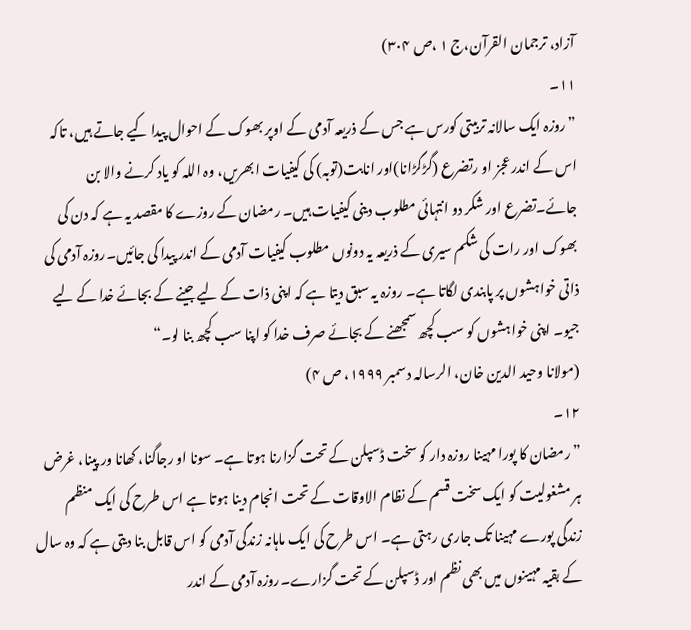آزاد، ترجمان القرآن،ج ۱ ،ص ۳۰۴)
۱۱۔
”روزہ ایک سالانہ تربیتی کورس ہے جس کے ذریعہ آدمی کے اوپر بھوک کے احوال پیدا کیے جاتے ہیں، تاکہ اس کے اندر عجز او رتضرع (گڑگڑانا)اور انابت(توبہ) کی کیفیات ابھریں، وہ اللہ کو یاد کرنے والا بن جائے۔تضرع اور شکر دو انتہائی مطلوب دینی کیفیات ہیں۔ رمضان کے روزے کا مقصد یہ ہے کہ دن کی بھوک اور رات کی شکم سیری کے ذریعہ یہ دونوں مطلوب کیفیات آدمی کے اندر پیدا کی جائیں۔روزہ آدمی کی ذاتی خواہشوں پر پابندی لگاتا ہے۔ روزہ یہ سبق دیتا ہے کہ اپنی ذات کے لیے جینے کے بجائے خدا کے لیے جیو۔ اپنی خواہشوں کو سب کچھ سمجھنے کے بجائے صرف خدا کو اپنا سب کچھ بنا لو۔“
(مولانا وحید الدین خان، الرسالہ دسمبر ۱۹۹۹، ص ۴)
۱۲۔
”رمضان کا پورا مہینا روزہ دار کو سخت ڈسپلن کے تحت گزارنا ہوتا ہے۔ سونا او رجاگنا، کھانا ور پینا، غرض ہر مشغولیت کو ایک سخت قسم کے نظام الاوقات کے تحت انجام دینا ہوتا ہے اس طرح کی ایک منظم زندگی پورے مہینا تک جاری رہتی ہے۔ اس طرح کی ایک ماہانہ زندگی آدمی کو اس قابل بنا دیتی ہے کہ وہ سال کے بقیہ مہینوں میں بھی نظم اور ڈسپلن کے تحت گزارے۔روزہ آدمی کے اندر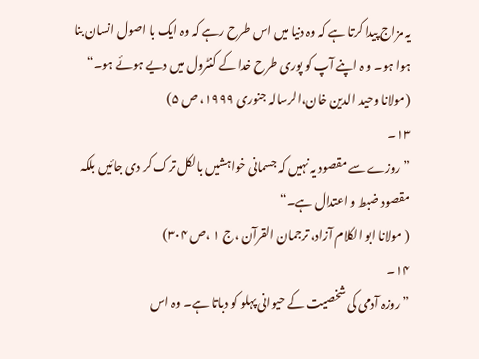یہ مزاج پیدا کرتا ہے کہ وہ دنیا میں اس طرح رہے کہ وہ ایک با اصول انسان بنا ہوا ہو۔ و ہ اپنے آپ کو پوری طرح خدا کے کنٹرول میں دیے ہوئے ہو۔“ (مولانا وحید الدین خان،الرسالہ جنوری ۱۹۹۹، ص ۵)
۱۳۔
”روزے سے مقصود یہ نہیں کہ جسمانی خواہشیں بالکل ترک کر دی جائیں بلکہ مقصود ضبط و اعتدال ہے۔“
( مولانا ابو الکلام آزاد، ترجمان القرآن ،ج ۱ ،ص ۳۰۴)
۱۴۔
”روزہ آدمی کی شخصیت کے حیوانی پہلو کو دباتا ہے۔ وہ اس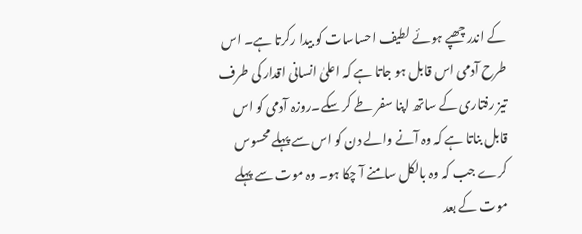کے اندر چھپے ہوئے لطیف احساسات کو بیدا رکرتا ہے۔ اس طرح آدمی اس قابل ہو جاتا ہے کہ اعلیٰ انسانی اقدار کی طرف تیز رفتاری کے ساتھ اپنا سفر طے کر سکے۔روزہ آدمی کو اس قابل بناتا ہے کہ وہ آنے والے دن کو اس سے پہلے محسوس کرے جب کہ وہ بالکل سامنے آ چکا ہو۔ وہ موت سے پہلے موت کے بعد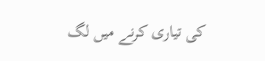کی تیاری کرنے میں لگ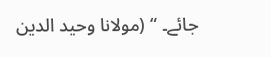جائے۔ “ (مولانا وحید الدین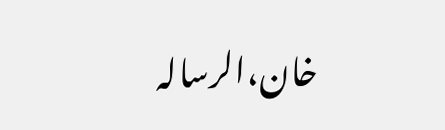خان،الرسالہ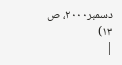دسمبر۲۰۰۰، ص ۱۳)
|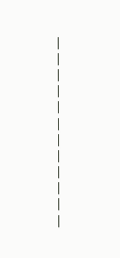|
|
|
|
|
|
|
|
|
|
|
|